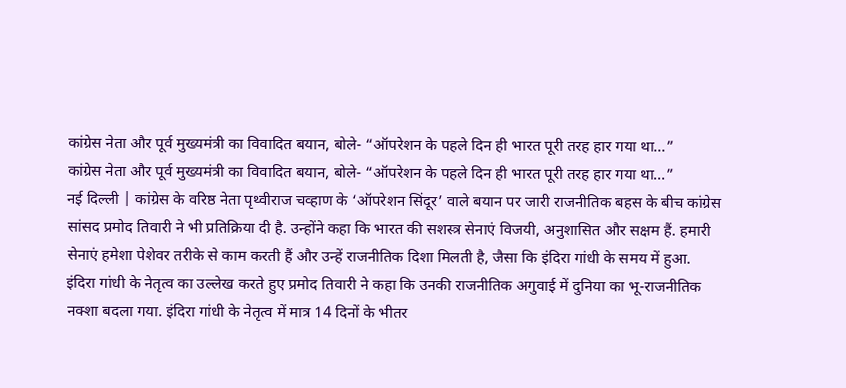कांग्रेस नेता और पूर्व मुख्यमंत्री का विवादित बयान, बोले- “ऑपरेशन के पहले दिन ही भारत पूरी तरह हार गया था…”
कांग्रेस नेता और पूर्व मुख्यमंत्री का विवादित बयान, बोले- “ऑपरेशन के पहले दिन ही भारत पूरी तरह हार गया था…”
नई दिल्ली | कांग्रेस के वरिष्ठ नेता पृथ्वीराज चव्हाण के ‘ऑपरेशन सिंदूर’ वाले बयान पर जारी राजनीतिक बहस के बीच कांग्रेस सांसद प्रमोद तिवारी ने भी प्रतिक्रिया दी है. उन्होंने कहा कि भारत की सशस्त्र सेनाएं विजयी, अनुशासित और सक्षम हैं. हमारी सेनाएं हमेशा पेशेवर तरीके से काम करती हैं और उन्हें राजनीतिक दिशा मिलती है, जैसा कि इंदिरा गांधी के समय में हुआ.
इंदिरा गांधी के नेतृत्व का उल्लेख करते हुए प्रमोद तिवारी ने कहा कि उनकी राजनीतिक अगुवाई में दुनिया का भू-राजनीतिक नक्शा बदला गया. इंदिरा गांधी के नेतृत्व में मात्र 14 दिनों के भीतर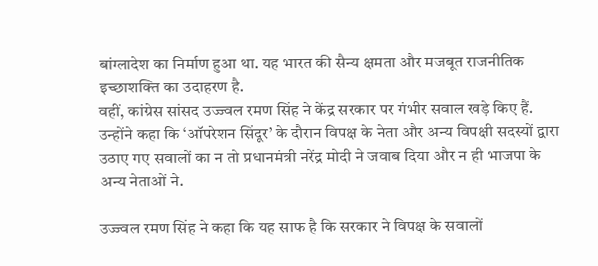बांग्लादेश का निर्माण हुआ था. यह भारत की सैन्य क्षमता और मजबूत राजनीतिक इच्छाशक्ति का उदाहरण है.
वहीं, कांग्रेस सांसद उज्ज्वल रमण सिंह ने केंद्र सरकार पर गंभीर सवाल खड़े किए हैं. उन्होंने कहा कि ‘ऑपरेशन सिंदूर’ के दौरान विपक्ष के नेता और अन्य विपक्षी सदस्यों द्वारा उठाए गए सवालों का न तो प्रधानमंत्री नरेंद्र मोदी ने जवाब दिया और न ही भाजपा के अन्य नेताओं ने.

उज्ज्वल रमण सिंह ने कहा कि यह साफ है कि सरकार ने विपक्ष के सवालों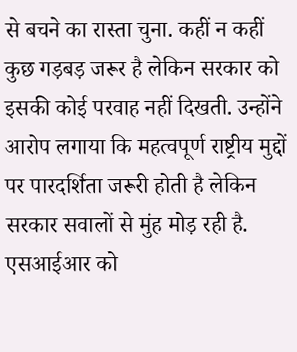से बचने का रास्ता चुना. कहीं न कहीं कुछ गड़बड़ जरूर है लेकिन सरकार को इसकी कोई परवाह नहीं दिखती. उन्होंने आरोप लगाया कि महत्वपूर्ण राष्ट्रीय मुद्दों पर पारदर्शिता जरूरी होती है लेकिन सरकार सवालों से मुंह मोड़ रही है.
एसआईआर को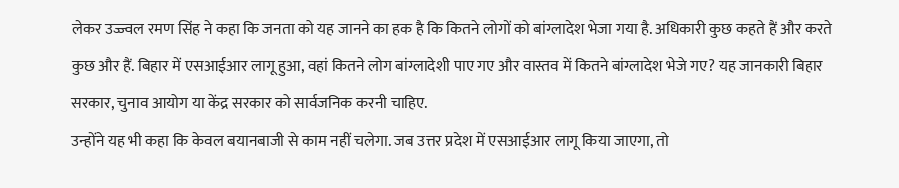लेकर उज्ज्वल रमण सिंह ने कहा कि जनता को यह जानने का हक है कि कितने लोगों को बांग्लादेश भेजा गया है. अधिकारी कुछ कहते हैं और करते कुछ और हैं. बिहार में एसआईआर लागू हुआ, वहां कितने लोग बांग्लादेशी पाए गए और वास्तव में कितने बांग्लादेश भेजे गए? यह जानकारी बिहार सरकार, चुनाव आयोग या केंद्र सरकार को सार्वजनिक करनी चाहिए.
उन्होंने यह भी कहा कि केवल बयानबाजी से काम नहीं चलेगा. जब उत्तर प्रदेश में एसआईआर लागू किया जाएगा, तो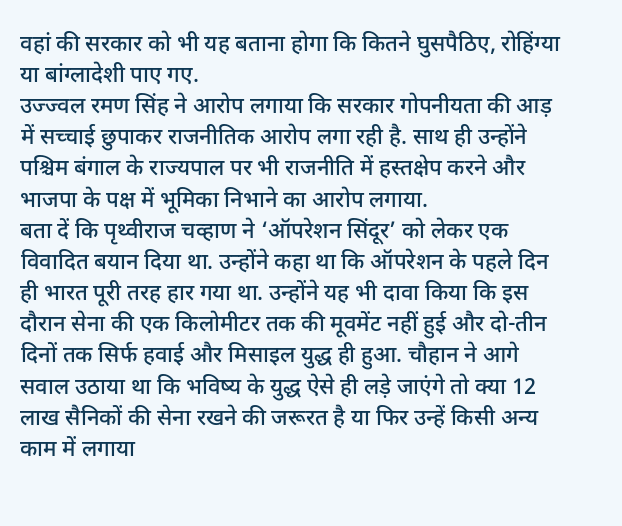वहां की सरकार को भी यह बताना होगा कि कितने घुसपैठिए, रोहिंग्या या बांग्लादेशी पाए गए.
उज्ज्वल रमण सिंह ने आरोप लगाया कि सरकार गोपनीयता की आड़ में सच्चाई छुपाकर राजनीतिक आरोप लगा रही है. साथ ही उन्होंने पश्चिम बंगाल के राज्यपाल पर भी राजनीति में हस्तक्षेप करने और भाजपा के पक्ष में भूमिका निभाने का आरोप लगाया.
बता दें कि पृथ्वीराज चव्हाण ने ‘ऑपरेशन सिंदूर’ को लेकर एक विवादित बयान दिया था. उन्होंने कहा था कि ऑपरेशन के पहले दिन ही भारत पूरी तरह हार गया था. उन्होंने यह भी दावा किया कि इस दौरान सेना की एक किलोमीटर तक की मूवमेंट नहीं हुई और दो-तीन दिनों तक सिर्फ हवाई और मिसाइल युद्ध ही हुआ. चौहान ने आगे सवाल उठाया था कि भविष्य के युद्ध ऐसे ही लड़े जाएंगे तो क्या 12 लाख सैनिकों की सेना रखने की जरूरत है या फिर उन्हें किसी अन्य काम में लगाया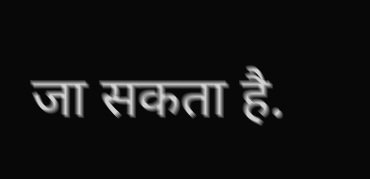जा सकता है.